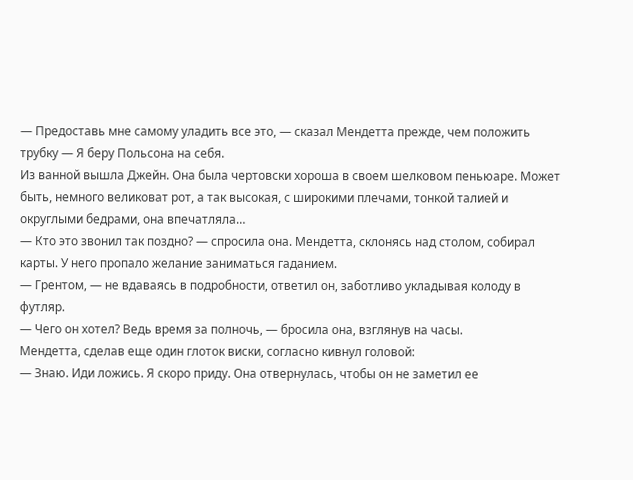— Предоставь мне самому уладить все это, — сказал Мендетта прежде, чем положить трубку — Я беру Польсона на себя.
Из ванной вышла Джейн. Она была чертовски хороша в своем шелковом пеньюаре. Может быть, немного великоват рот, а так высокая, с широкими плечами, тонкой талией и округлыми бедрами, она впечатляла…
— Кто это звонил так поздно? — спросила она. Мендетта, склонясь над столом, собирал карты. У него пропало желание заниматься гаданием.
— Грентом, — не вдаваясь в подробности, ответил он, заботливо укладывая колоду в футляр.
— Чего он хотел? Ведь время за полночь, — бросила она, взглянув на часы.
Мендетта, сделав еще один глоток виски, согласно кивнул головой:
— Знаю. Иди ложись. Я скоро приду. Она отвернулась, чтобы он не заметил ее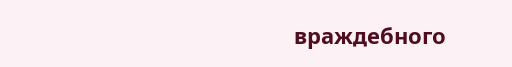враждебного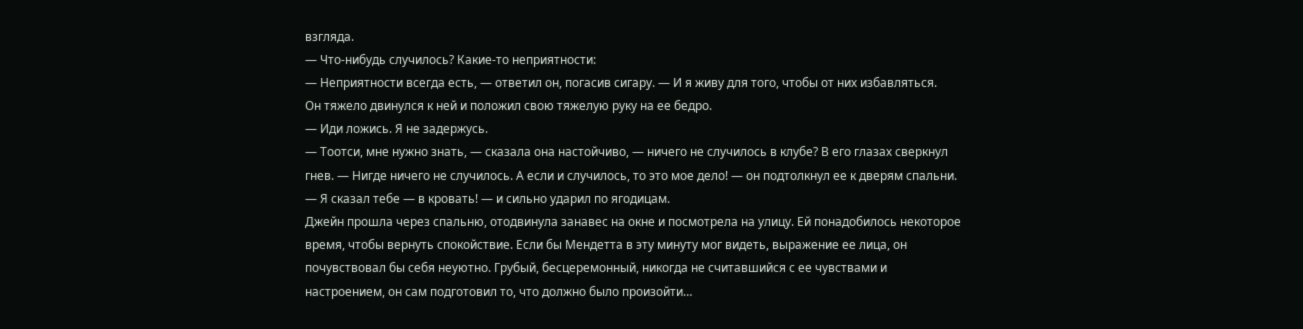взгляда.
— Что-нибудь случилось? Какие-то неприятности:
— Неприятности всегда есть, — ответил он, погасив сигару. — И я живу для того, чтобы от них избавляться.
Он тяжело двинулся к ней и положил свою тяжелую руку на ее бедро.
— Иди ложись. Я не задержусь.
— Тоотси, мне нужно знать, — сказала она настойчиво, — ничего не случилось в клубе? В его глазах сверкнул гнев. — Нигде ничего не случилось. А если и случилось, то это мое дело! — он подтолкнул ее к дверям спальни. — Я сказал тебе — в кровать! — и сильно ударил по ягодицам.
Джейн прошла через спальню, отодвинула занавес на окне и посмотрела на улицу. Ей понадобилось некоторое время, чтобы вернуть спокойствие. Если бы Мендетта в эту минуту мог видеть, выражение ее лица, он почувствовал бы себя неуютно. Грубый, бесцеремонный, никогда не считавшийся с ее чувствами и настроением, он сам подготовил то, что должно было произойти…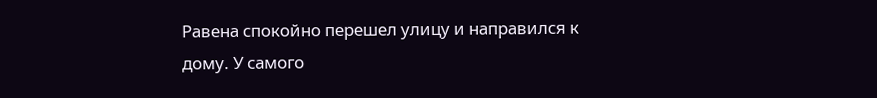Равена спокойно перешел улицу и направился к дому. У самого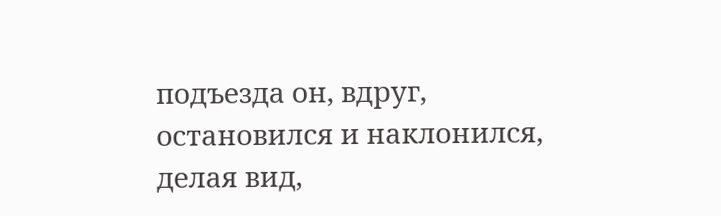подъезда он, вдруг, остановился и наклонился, делая вид,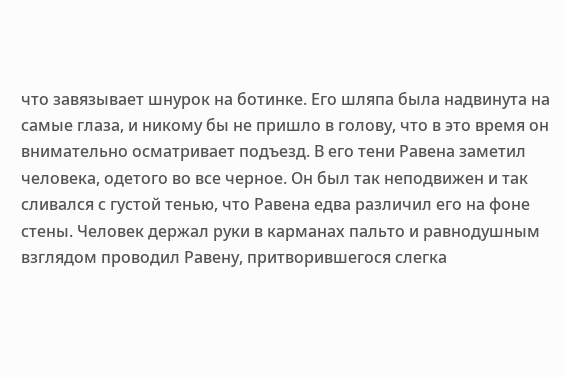что завязывает шнурок на ботинке. Его шляпа была надвинута на самые глаза, и никому бы не пришло в голову, что в это время он внимательно осматривает подъезд. В его тени Равена заметил человека, одетого во все черное. Он был так неподвижен и так сливался с густой тенью, что Равена едва различил его на фоне стены. Человек держал руки в карманах пальто и равнодушным взглядом проводил Равену, притворившегося слегка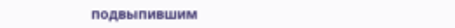подвыпившим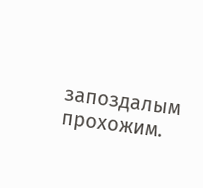запоздалым прохожим.